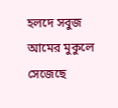হলদে সবুজ আমের মুকুলে সেজেছে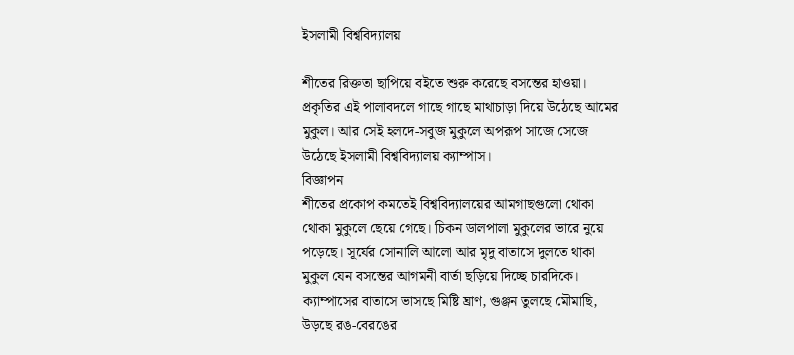ইসলামী বিশ্ববিদ্যালয়

শীতের রিক্ততা ছাপিয়ে বইতে শুরু করেছে বসন্তের হাওয়া। প্রকৃতির এই পালাবদলে গাছে গাছে মাথাচাড়া দিয়ে উঠেছে আমের মুকুল। আর সেই হলদে-সবুজ মুকুলে অপরূপ সাজে সেজে উঠেছে ইসলামী বিশ্ববিদ্যালয় ক্যাম্পাস।
বিজ্ঞাপন
শীতের প্রকোপ কমতেই বিশ্ববিদ্যালয়ের আমগাছগুলো থোকা থোকা মুকুলে ছেয়ে গেছে। চিকন ডালপালা মুকুলের ভারে নুয়ে পড়েছে। সূর্যের সোনালি আলো আর মৃদু বাতাসে দুলতে থাকা মুকুল যেন বসন্তের আগমনী বার্তা ছড়িয়ে দিচ্ছে চারদিকে। ক্যাম্পাসের বাতাসে ভাসছে মিষ্টি ঘ্রাণ, গুঞ্জন তুলছে মৌমাছি, উড়ছে রঙ-বেরঙের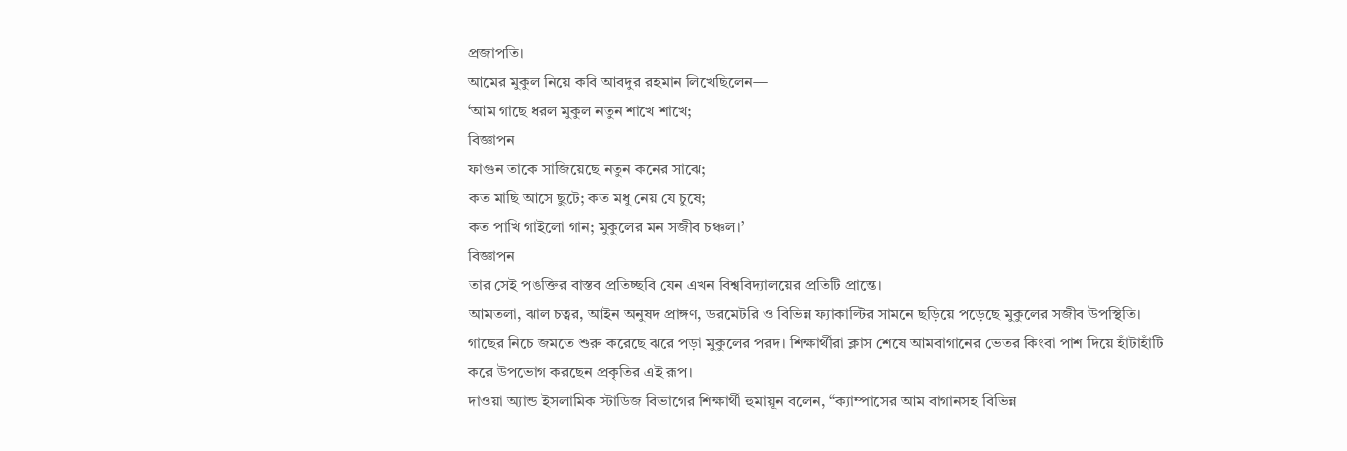প্রজাপতি।
আমের মুকুল নিয়ে কবি আবদুর রহমান লিখেছিলেন—
‘আম গাছে ধরল মুকুল নতুন শাখে শাখে;
বিজ্ঞাপন
ফাগুন তাকে সাজিয়েছে নতুন কনের সাঝে;
কত মাছি আসে ছুটে; কত মধু নেয় যে চুষে;
কত পাখি গাইলো গান; মুকুলের মন সজীব চঞ্চল।’
বিজ্ঞাপন
তার সেই পঙক্তির বাস্তব প্রতিচ্ছবি যেন এখন বিশ্ববিদ্যালয়ের প্রতিটি প্রান্তে।
আমতলা, ঝাল চত্বর, আইন অনুষদ প্রাঙ্গণ, ডরমেটরি ও বিভিন্ন ফ্যাকাল্টির সামনে ছড়িয়ে পড়েছে মুকুলের সজীব উপস্থিতি। গাছের নিচে জমতে শুরু করেছে ঝরে পড়া মুকুলের পরদ। শিক্ষার্থীরা ক্লাস শেষে আমবাগানের ভেতর কিংবা পাশ দিয়ে হাঁটাহাঁটি করে উপভোগ করছেন প্রকৃতির এই রূপ।
দাওয়া অ্যান্ড ইসলামিক স্টাডিজ বিভাগের শিক্ষার্থী হুমায়ূন বলেন, “ক্যাম্পাসের আম বাগানসহ বিভিন্ন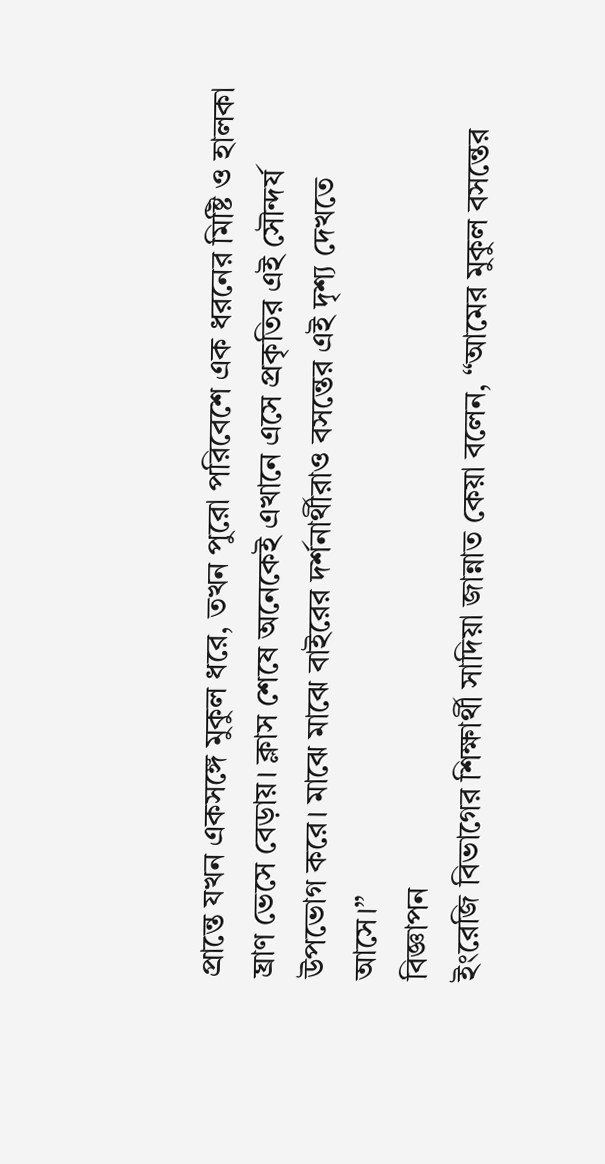প্রান্তে যখন একসঙ্গে মুকুল ধরে, তখন পুরো পরিবেশে এক ধরনের মিষ্টি ও হালকা ঘ্রাণ ভেসে বেড়ায়। ক্লাস শেষে অনেকেই এখানে এসে প্রকৃতির এই সৌন্দর্য উপভোগ করে। মাঝে মাঝে বাইরের দর্শনার্থীরাও বসন্তের এই দৃশ্য দেখতে আসে।”
বিজ্ঞাপন
ইংরেজি বিভাগের শিক্ষার্থী সাদিয়া জান্নাত কেয়া বলেন, “আমের মুকুল বসন্তের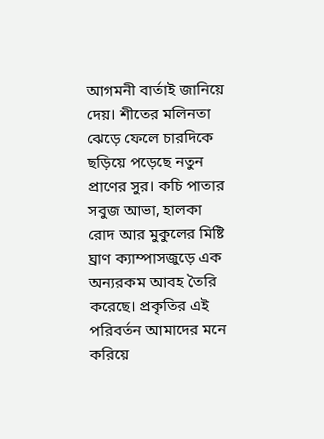আগমনী বার্তাই জানিয়ে দেয়। শীতের মলিনতা ঝেড়ে ফেলে চারদিকে ছড়িয়ে পড়েছে নতুন প্রাণের সুর। কচি পাতার সবুজ আভা, হালকা রোদ আর মুকুলের মিষ্টি ঘ্রাণ ক্যাম্পাসজুড়ে এক অন্যরকম আবহ তৈরি করেছে। প্রকৃতির এই পরিবর্তন আমাদের মনে করিয়ে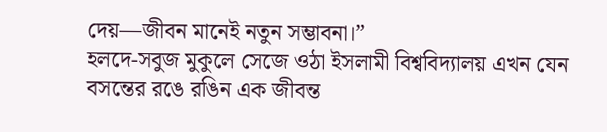দেয়—জীবন মানেই নতুন সম্ভাবনা।”
হলদে-সবুজ মুকুলে সেজে ওঠা ইসলামী বিশ্ববিদ্যালয় এখন যেন বসন্তের রঙে রঙিন এক জীবন্ত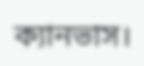ক্যানভাস।